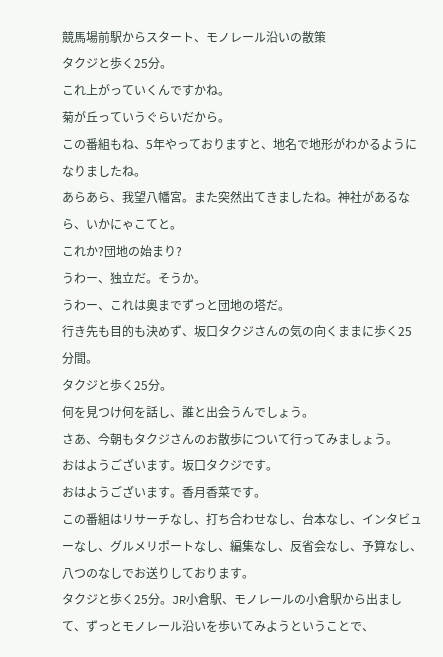競馬場前駅からスタート、モノレール沿いの散策
タクジと歩く25分。
これ上がっていくんですかね。
菊が丘っていうぐらいだから。
この番組もね、5年やっておりますと、地名で地形がわかるようになりましたね。
あらあら、我望八幡宮。また突然出てきましたね。神社があるなら、いかにゃこてと。
これか?団地の始まり?
うわー、独立だ。そうか。
うわー、これは奥までずっと団地の塔だ。
行き先も目的も決めず、坂口タクジさんの気の向くままに歩く25分間。
タクジと歩く25分。
何を見つけ何を話し、誰と出会うんでしょう。
さあ、今朝もタクジさんのお散歩について行ってみましょう。
おはようございます。坂口タクジです。
おはようございます。香月香菜です。
この番組はリサーチなし、打ち合わせなし、台本なし、インタビューなし、グルメリポートなし、編集なし、反省会なし、予算なし、八つのなしでお送りしております。
タクジと歩く25分。JR小倉駅、モノレールの小倉駅から出まして、ずっとモノレール沿いを歩いてみようということで、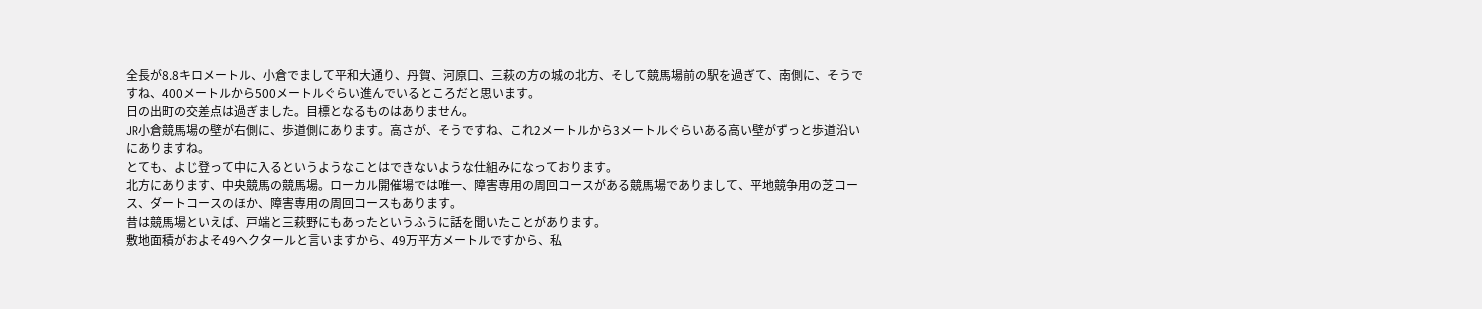全長が8.8キロメートル、小倉でまして平和大通り、丹賀、河原口、三萩の方の城の北方、そして競馬場前の駅を過ぎて、南側に、そうですね、400メートルから500メートルぐらい進んでいるところだと思います。
日の出町の交差点は過ぎました。目標となるものはありません。
JR小倉競馬場の壁が右側に、歩道側にあります。高さが、そうですね、これ2メートルから3メートルぐらいある高い壁がずっと歩道沿いにありますね。
とても、よじ登って中に入るというようなことはできないような仕組みになっております。
北方にあります、中央競馬の競馬場。ローカル開催場では唯一、障害専用の周回コースがある競馬場でありまして、平地競争用の芝コース、ダートコースのほか、障害専用の周回コースもあります。
昔は競馬場といえば、戸端と三萩野にもあったというふうに話を聞いたことがあります。
敷地面積がおよそ49ヘクタールと言いますから、49万平方メートルですから、私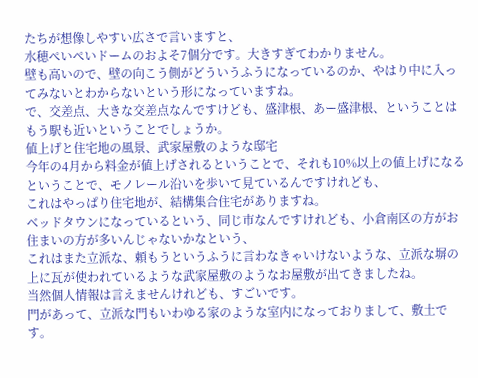たちが想像しやすい広さで言いますと、
水穂ぺいぺいドームのおよそ7個分です。大きすぎてわかりません。
壁も高いので、壁の向こう側がどういうふうになっているのか、やはり中に入ってみないとわからないという形になっていますね。
で、交差点、大きな交差点なんですけども、盛津根、あー盛津根、ということはもう駅も近いということでしょうか。
値上げと住宅地の風景、武家屋敷のような邸宅
今年の4月から料金が値上げされるということで、それも10%以上の値上げになるということで、モノレール沿いを歩いて見ているんですけれども、
これはやっぱり住宅地が、結構集合住宅がありますね。
ベッドタウンになっているという、同じ市なんですけれども、小倉南区の方がお住まいの方が多いんじゃないかなという、
これはまた立派な、頼もうというふうに言わなきゃいけないような、立派な塀の上に瓦が使われているような武家屋敷のようなお屋敷が出てきましたね。
当然個人情報は言えませんけれども、すごいです。
門があって、立派な門もいわゆる家のような室内になっておりまして、敷土です。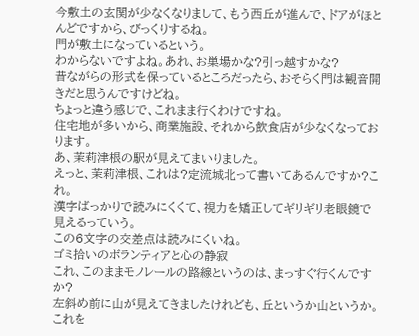今敷土の玄関が少なくなりまして、もう西丘が進んで、ドアがほとんどですから、びっくりするね。
門が敷土になっているという。
わからないですよね。あれ、お巣場かな?引っ越すかな?
昔ながらの形式を保っているところだったら、おそらく門は観音開きだと思うんですけどね。
ちょっと違う感じで、これまま行くわけですね。
住宅地が多いから、商業施設、それから飲食店が少なくなっております。
あ、茉莉津根の駅が見えてまいりました。
えっと、茉莉津根、これは?定流城北って書いてあるんですか?これ。
漢字ばっかりで読みにくくて、視力を矯正してギリギリ老眼鏡で見えるっていう。
この6文字の交差点は読みにくいね。
ゴミ拾いのボランティアと心の静寂
これ、このままモノレールの路線というのは、まっすぐ行くんですか?
左斜め前に山が見えてきましたけれども、丘というか山というか。
これを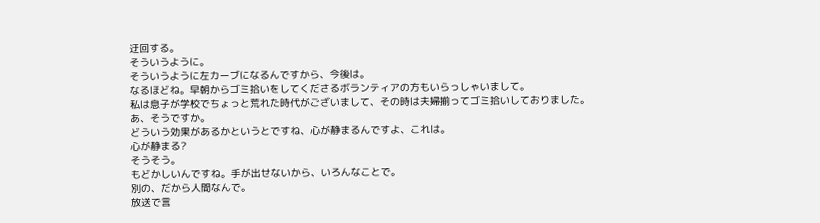迂回する。
そういうように。
そういうように左カーブになるんですから、今後は。
なるほどね。早朝からゴミ拾いをしてくださるボランティアの方もいらっしゃいまして。
私は息子が学校でちょっと荒れた時代がございまして、その時は夫婦揃ってゴミ拾いしておりました。
あ、そうですか。
どういう効果があるかというとですね、心が静まるんですよ、これは。
心が静まる?
そうそう。
もどかしいんですね。手が出せないから、いろんなことで。
別の、だから人間なんで。
放送で言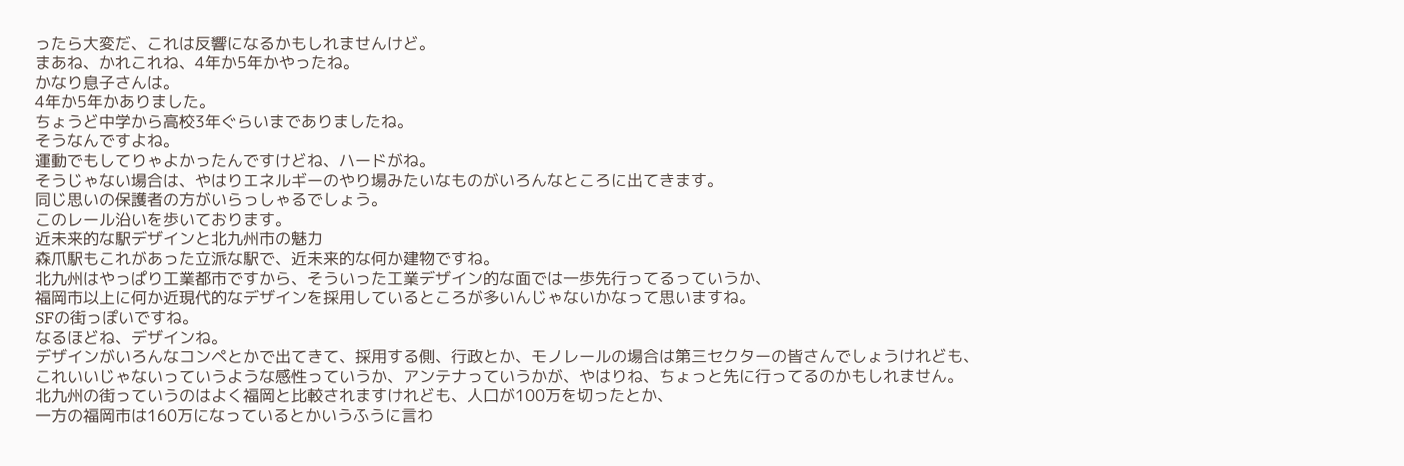ったら大変だ、これは反響になるかもしれませんけど。
まあね、かれこれね、4年か5年かやったね。
かなり息子さんは。
4年か5年かありました。
ちょうど中学から高校3年ぐらいまでありましたね。
そうなんですよね。
運動でもしてりゃよかったんですけどね、ハードがね。
そうじゃない場合は、やはりエネルギーのやり場みたいなものがいろんなところに出てきます。
同じ思いの保護者の方がいらっしゃるでしょう。
このレール沿いを歩いております。
近未来的な駅デザインと北九州市の魅力
森爪駅もこれがあった立派な駅で、近未来的な何か建物ですね。
北九州はやっぱり工業都市ですから、そういった工業デザイン的な面では一歩先行ってるっていうか、
福岡市以上に何か近現代的なデザインを採用しているところが多いんじゃないかなって思いますね。
SFの街っぽいですね。
なるほどね、デザインね。
デザインがいろんなコンペとかで出てきて、採用する側、行政とか、モノレールの場合は第三セクターの皆さんでしょうけれども、
これいいじゃないっていうような感性っていうか、アンテナっていうかが、やはりね、ちょっと先に行ってるのかもしれません。
北九州の街っていうのはよく福岡と比較されますけれども、人口が100万を切ったとか、
一方の福岡市は160万になっているとかいうふうに言わ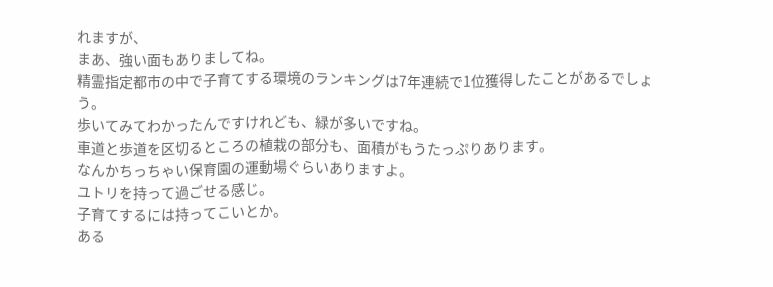れますが、
まあ、強い面もありましてね。
精霊指定都市の中で子育てする環境のランキングは7年連続で1位獲得したことがあるでしょう。
歩いてみてわかったんですけれども、緑が多いですね。
車道と歩道を区切るところの植栽の部分も、面積がもうたっぷりあります。
なんかちっちゃい保育園の運動場ぐらいありますよ。
ユトリを持って過ごせる感じ。
子育てするには持ってこいとか。
ある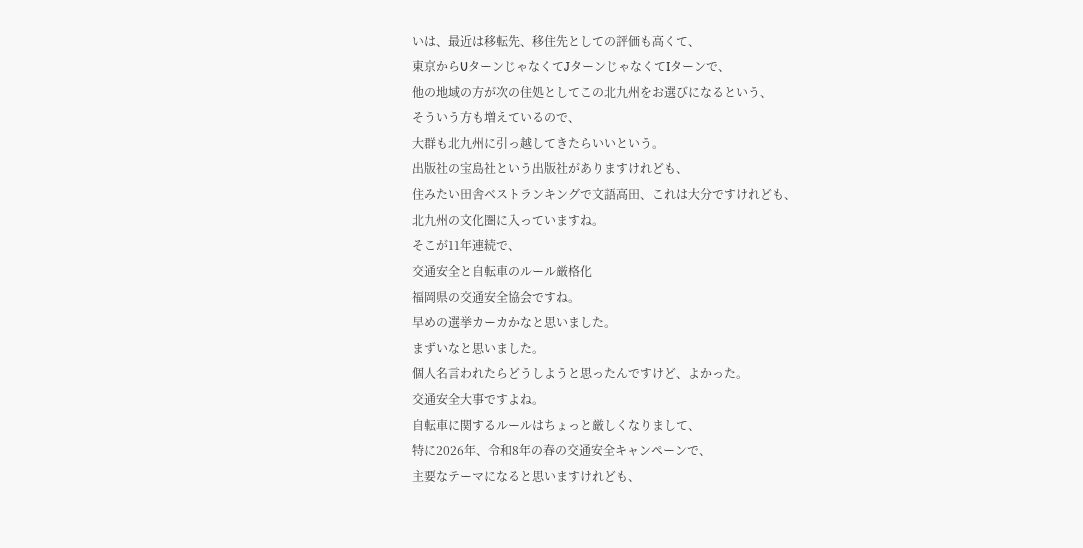いは、最近は移転先、移住先としての評価も高くて、
東京からUターンじゃなくてJターンじゃなくてIターンで、
他の地域の方が次の住処としてこの北九州をお選びになるという、
そういう方も増えているので、
大群も北九州に引っ越してきたらいいという。
出版社の宝島社という出版社がありますけれども、
住みたい田舎ベストランキングで文語高田、これは大分ですけれども、
北九州の文化圏に入っていますね。
そこが11年連続で、
交通安全と自転車のルール厳格化
福岡県の交通安全協会ですね。
早めの選挙カーカかなと思いました。
まずいなと思いました。
個人名言われたらどうしようと思ったんですけど、よかった。
交通安全大事ですよね。
自転車に関するルールはちょっと厳しくなりまして、
特に2026年、令和8年の春の交通安全キャンペーンで、
主要なテーマになると思いますけれども、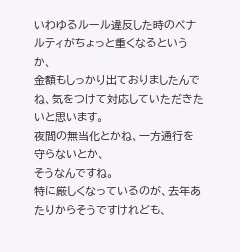いわゆるルール違反した時のペナルティがちょっと重くなるというか、
金額もしっかり出ておりましたんでね、気をつけて対応していただきたいと思います。
夜間の無当化とかね、一方通行を守らないとか、
そうなんですね。
特に厳しくなっているのが、去年あたりからそうですけれども、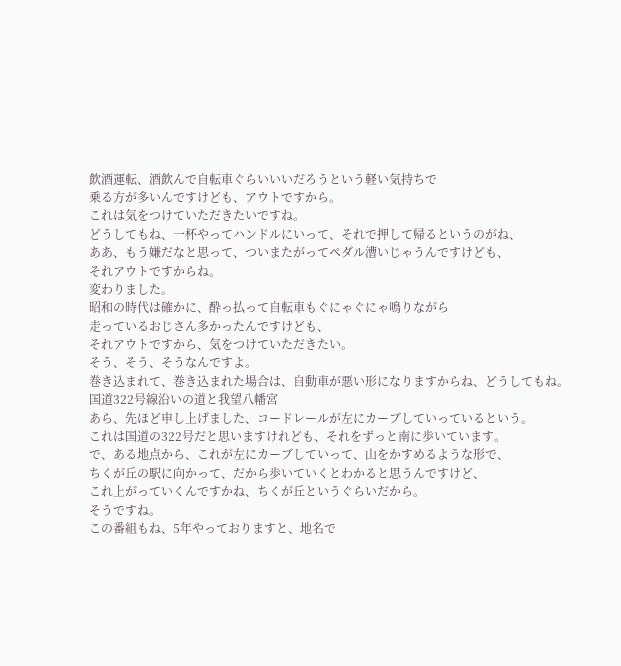飲酒運転、酒飲んで自転車ぐらいいいだろうという軽い気持ちで
乗る方が多いんですけども、アウトですから。
これは気をつけていただきたいですね。
どうしてもね、一杯やってハンドルにいって、それで押して帰るというのがね、
ああ、もう嫌だなと思って、ついまたがってペダル漕いじゃうんですけども、
それアウトですからね。
変わりました。
昭和の時代は確かに、酔っ払って自転車もぐにゃぐにゃ鳴りながら
走っているおじさん多かったんですけども、
それアウトですから、気をつけていただきたい。
そう、そう、そうなんですよ。
巻き込まれて、巻き込まれた場合は、自動車が悪い形になりますからね、どうしてもね。
国道322号線沿いの道と我望八幡宮
あら、先ほど申し上げました、コードレールが左にカーブしていっているという。
これは国道の322号だと思いますけれども、それをずっと南に歩いています。
で、ある地点から、これが左にカーブしていって、山をかすめるような形で、
ちくが丘の駅に向かって、だから歩いていくとわかると思うんですけど、
これ上がっていくんですかね、ちくが丘というぐらいだから。
そうですね。
この番組もね、5年やっておりますと、地名で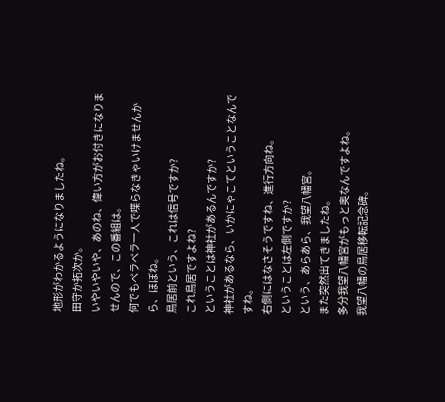地形がわかるようになりましたね。
田守か拓次か。
いやいやいや、あのね、偉い方がお付きになりませんので、この番組は。
何でもペラペラ一人で喋らなきゃいけませんから、ほぼね。
鳥居前という、これは信号ですか?
これ鳥居ですよね?
ということは神社があるんですか?
神社があるなら、いかにゃこてということなんですね。
右側にはなさそうですね、進行方向ね。
ということは左側ですか?
という、あらあら、我望八幡宮。
また突然出てきましたね。
多分我望八幡宮がもっと奥なんですよね。
我望八幡の鳥居移転記念碑。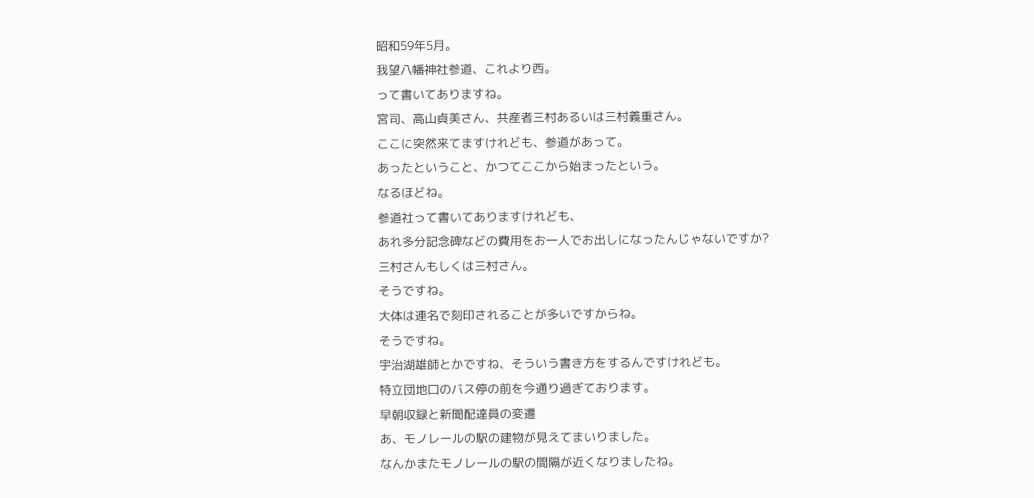昭和59年5月。
我望八幡神社参道、これより西。
って書いてありますね。
宮司、高山貞美さん、共産者三村あるいは三村義重さん。
ここに突然来てますけれども、参道があって。
あったということ、かつてここから始まったという。
なるほどね。
参道社って書いてありますけれども、
あれ多分記念碑などの費用をお一人でお出しになったんじゃないですか?
三村さんもしくは三村さん。
そうですね。
大体は連名で刻印されることが多いですからね。
そうですね。
宇治湖雄師とかですね、そういう書き方をするんですけれども。
特立団地口のバス停の前を今通り過ぎております。
早朝収録と新聞配達員の変遷
あ、モノレールの駅の建物が見えてまいりました。
なんかまたモノレールの駅の間隔が近くなりましたね。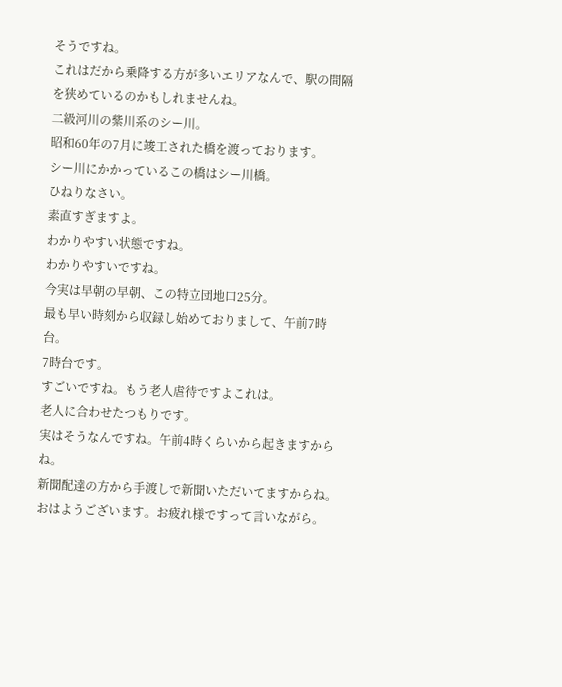そうですね。
これはだから乗降する方が多いエリアなんで、駅の間隔を狭めているのかもしれませんね。
二級河川の紫川系のシー川。
昭和60年の7月に竣工された橋を渡っております。
シー川にかかっているこの橋はシー川橋。
ひねりなさい。
素直すぎますよ。
わかりやすい状態ですね。
わかりやすいですね。
今実は早朝の早朝、この特立団地口25分。
最も早い時刻から収録し始めておりまして、午前7時台。
7時台です。
すごいですね。もう老人虐待ですよこれは。
老人に合わせたつもりです。
実はそうなんですね。午前4時くらいから起きますからね。
新聞配達の方から手渡しで新聞いただいてますからね。
おはようございます。お疲れ様ですって言いながら。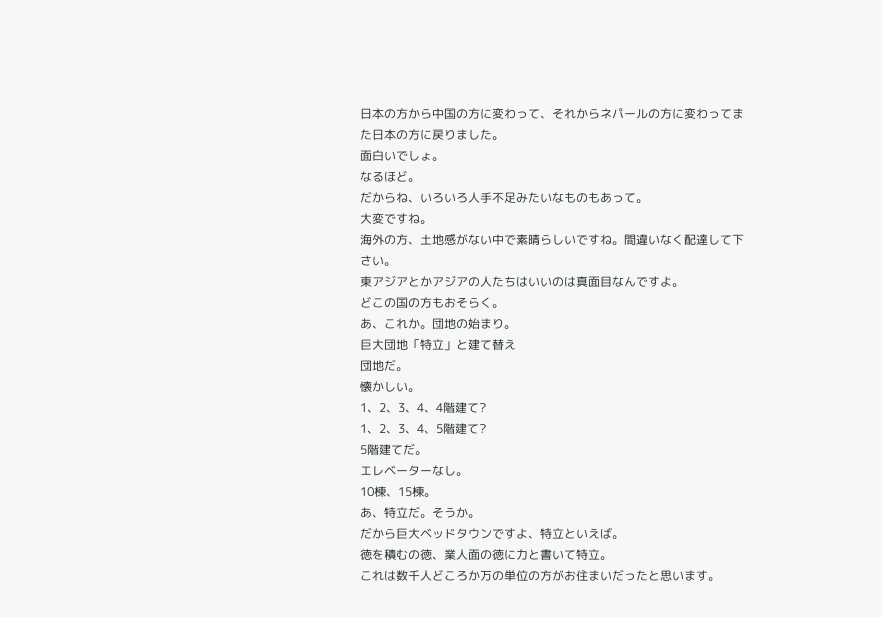日本の方から中国の方に変わって、それからネパールの方に変わってまた日本の方に戻りました。
面白いでしょ。
なるほど。
だからね、いろいろ人手不足みたいなものもあって。
大変ですね。
海外の方、土地感がない中で素晴らしいですね。間違いなく配達して下さい。
東アジアとかアジアの人たちはいいのは真面目なんですよ。
どこの国の方もおそらく。
あ、これか。団地の始まり。
巨大団地「特立」と建て替え
団地だ。
懐かしい。
1、2、3、4、4階建て?
1、2、3、4、5階建て?
5階建てだ。
エレベーターなし。
10棟、15棟。
あ、特立だ。そうか。
だから巨大ベッドタウンですよ、特立といえば。
徳を積むの徳、業人面の徳に力と書いて特立。
これは数千人どころか万の単位の方がお住まいだったと思います。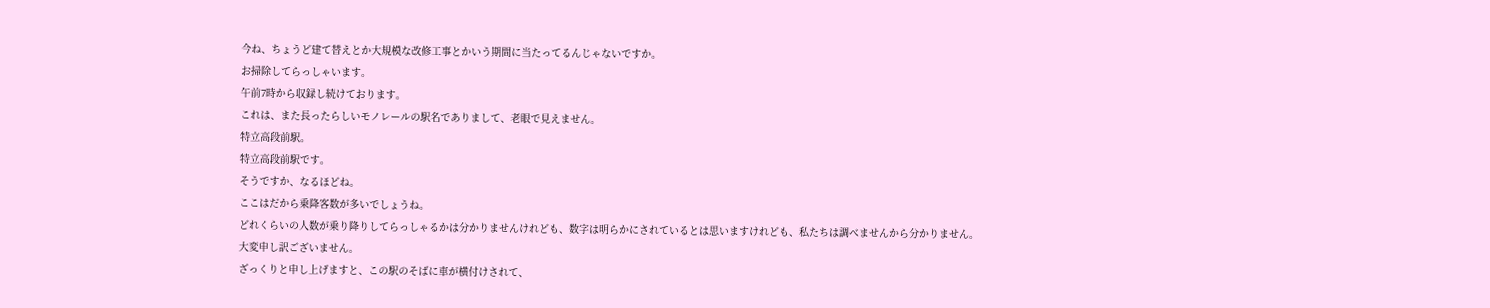今ね、ちょうど建て替えとか大規模な改修工事とかいう期間に当たってるんじゃないですか。
お掃除してらっしゃいます。
午前7時から収録し続けております。
これは、また長ったらしいモノレールの駅名でありまして、老眼で見えません。
特立高段前駅。
特立高段前駅です。
そうですか、なるほどね。
ここはだから乗降客数が多いでしょうね。
どれくらいの人数が乗り降りしてらっしゃるかは分かりませんけれども、数字は明らかにされているとは思いますけれども、私たちは調べませんから分かりません。
大変申し訳ございません。
ざっくりと申し上げますと、この駅のそばに車が横付けされて、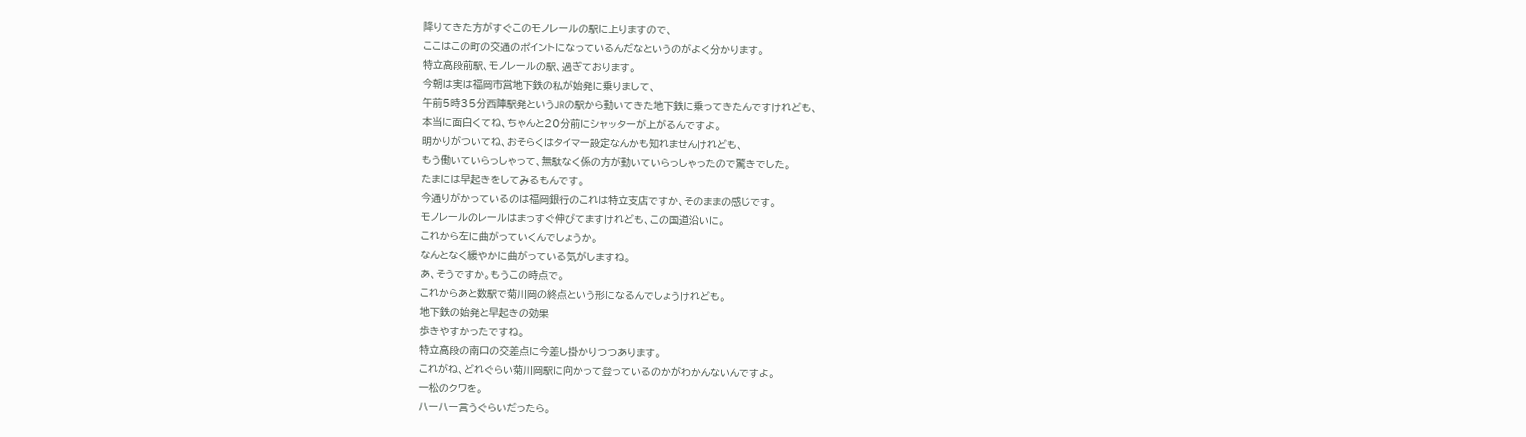降りてきた方がすぐこのモノレールの駅に上りますので、
ここはこの町の交通のポイントになっているんだなというのがよく分かります。
特立高段前駅、モノレールの駅、過ぎております。
今朝は実は福岡市営地下鉄の私が始発に乗りまして、
午前5時35分西陣駅発というJRの駅から動いてきた地下鉄に乗ってきたんですけれども、
本当に面白くてね、ちゃんと20分前にシャッターが上がるんですよ。
明かりがついてね、おそらくはタイマー設定なんかも知れませんけれども、
もう働いていらっしゃって、無駄なく係の方が動いていらっしゃったので驚きでした。
たまには早起きをしてみるもんです。
今通りがかっているのは福岡銀行のこれは特立支店ですか、そのままの感じです。
モノレールのレールはまっすぐ伸びてますけれども、この国道沿いに。
これから左に曲がっていくんでしょうか。
なんとなく緩やかに曲がっている気がしますね。
あ、そうですか。もうこの時点で。
これからあと数駅で菊川岡の終点という形になるんでしょうけれども。
地下鉄の始発と早起きの効果
歩きやすかったですね。
特立高段の南口の交差点に今差し掛かりつつあります。
これがね、どれぐらい菊川岡駅に向かって登っているのかがわかんないんですよ。
一松のクワを。
ハーハー言うぐらいだったら。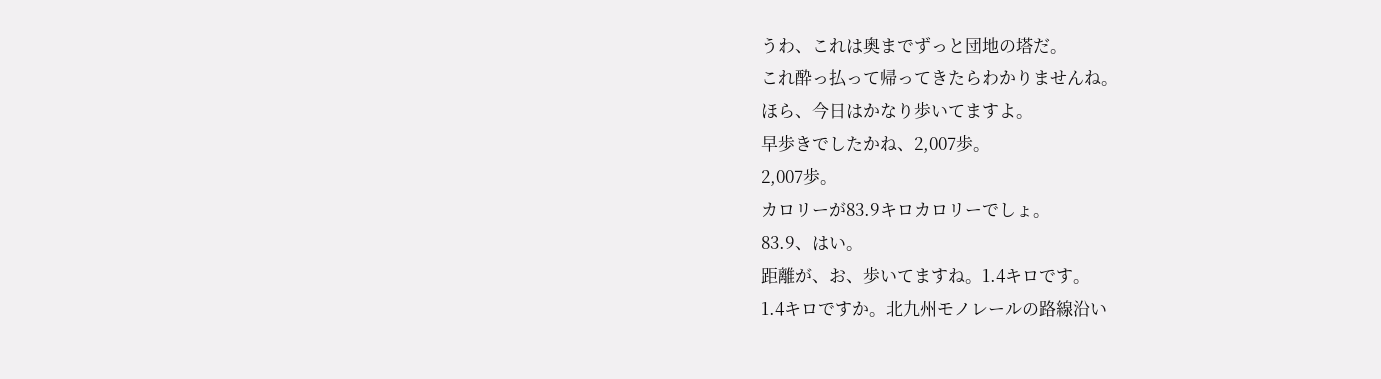うわ、これは奥までずっと団地の塔だ。
これ酔っ払って帰ってきたらわかりませんね。
ほら、今日はかなり歩いてますよ。
早歩きでしたかね、2,007歩。
2,007歩。
カロリーが83.9キロカロリーでしょ。
83.9、はい。
距離が、お、歩いてますね。1.4キロです。
1.4キロですか。北九州モノレールの路線沿い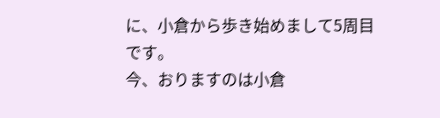に、小倉から歩き始めまして5周目です。
今、おりますのは小倉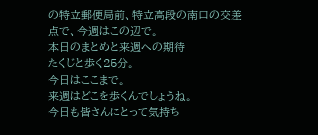の特立郵便局前、特立高段の南口の交差点で、今週はこの辺で。
本日のまとめと来週への期待
たくじと歩く25分。
今日はここまで。
来週はどこを歩くんでしょうね。
今日も皆さんにとって気持ち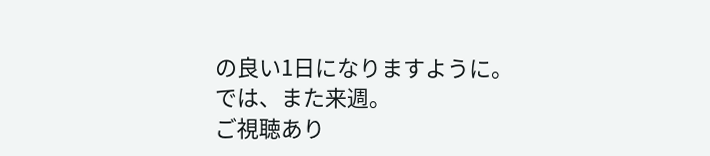の良い1日になりますように。
では、また来週。
ご視聴あり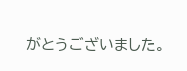がとうございました。